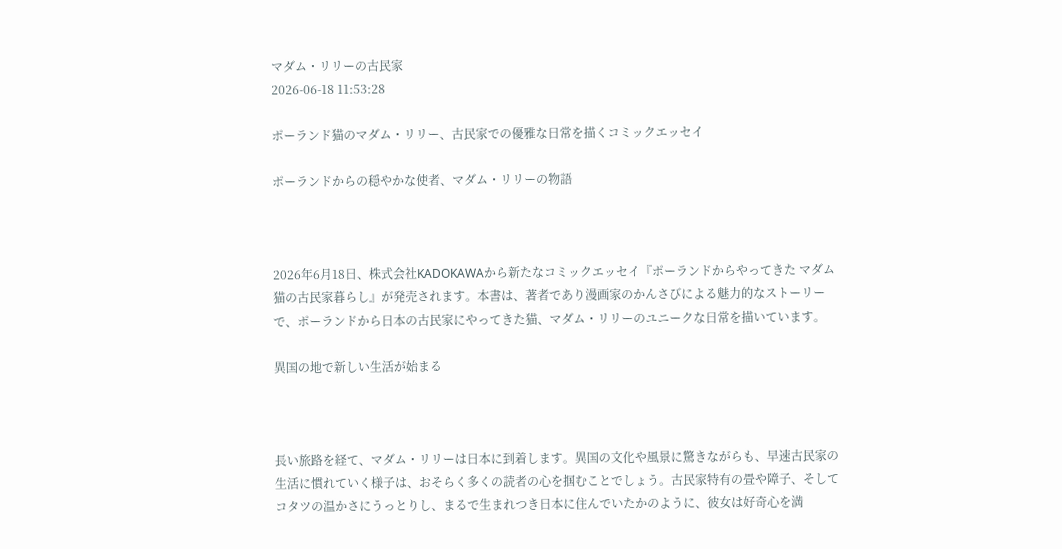マダム・リリーの古民家
2026-06-18 11:53:28

ポーランド猫のマダム・リリー、古民家での優雅な日常を描くコミックエッセイ

ポーランドからの穏やかな使者、マダム・リリーの物語



2026年6月18日、株式会社KADOKAWAから新たなコミックエッセイ『ポーランドからやってきた マダム猫の古民家暮らし』が発売されます。本書は、著者であり漫画家のかんさびによる魅力的なストーリーで、ポーランドから日本の古民家にやってきた猫、マダム・リリーのユニークな日常を描いています。

異国の地で新しい生活が始まる



長い旅路を経て、マダム・リリーは日本に到着します。異国の文化や風景に驚きながらも、早速古民家の生活に慣れていく様子は、おそらく多くの読者の心を掴むことでしょう。古民家特有の畳や障子、そしてコタツの温かさにうっとりし、まるで生まれつき日本に住んでいたかのように、彼女は好奇心を満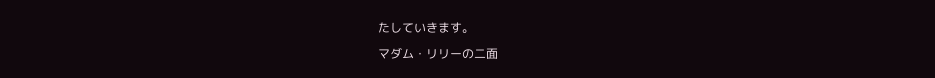たしていきます。

マダム・リリーの二面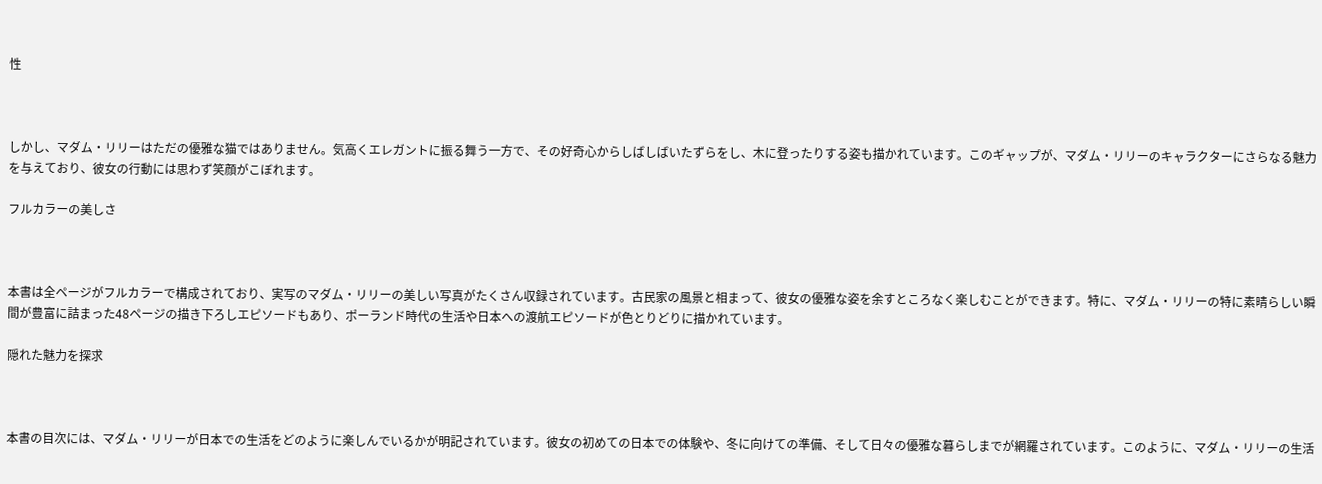性



しかし、マダム・リリーはただの優雅な猫ではありません。気高くエレガントに振る舞う一方で、その好奇心からしばしばいたずらをし、木に登ったりする姿も描かれています。このギャップが、マダム・リリーのキャラクターにさらなる魅力を与えており、彼女の行動には思わず笑顔がこぼれます。

フルカラーの美しさ



本書は全ページがフルカラーで構成されており、実写のマダム・リリーの美しい写真がたくさん収録されています。古民家の風景と相まって、彼女の優雅な姿を余すところなく楽しむことができます。特に、マダム・リリーの特に素晴らしい瞬間が豊富に詰まった48ページの描き下ろしエピソードもあり、ポーランド時代の生活や日本への渡航エピソードが色とりどりに描かれています。

隠れた魅力を探求



本書の目次には、マダム・リリーが日本での生活をどのように楽しんでいるかが明記されています。彼女の初めての日本での体験や、冬に向けての準備、そして日々の優雅な暮らしまでが網羅されています。このように、マダム・リリーの生活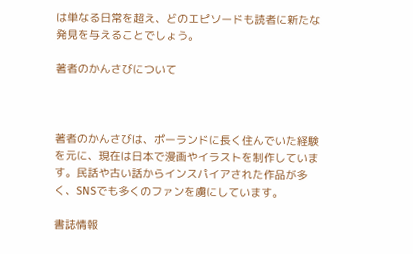は単なる日常を超え、どのエピソードも読者に新たな発見を与えることでしょう。

著者のかんさびについて



著者のかんさびは、ポーランドに長く住んでいた経験を元に、現在は日本で漫画やイラストを制作しています。民話や古い話からインスパイアされた作品が多く、SNSでも多くのファンを虜にしています。

書誌情報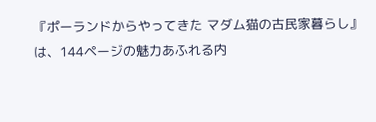『ポーランドからやってきた マダム猫の古民家暮らし』は、144ページの魅力あふれる内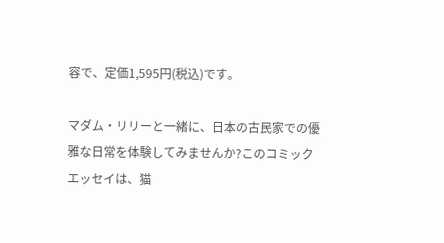容で、定価1,595円(税込)です。

マダム・リリーと一緒に、日本の古民家での優雅な日常を体験してみませんか?このコミックエッセイは、猫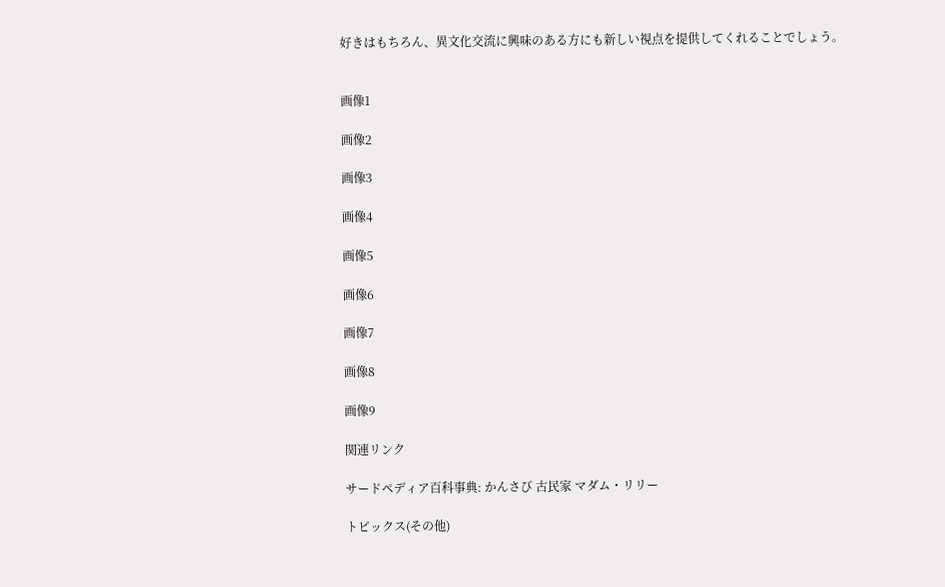好きはもちろん、異文化交流に興味のある方にも新しい視点を提供してくれることでしょう。


画像1

画像2

画像3

画像4

画像5

画像6

画像7

画像8

画像9

関連リンク

サードペディア百科事典: かんさび 古民家 マダム・リリー

トピックス(その他)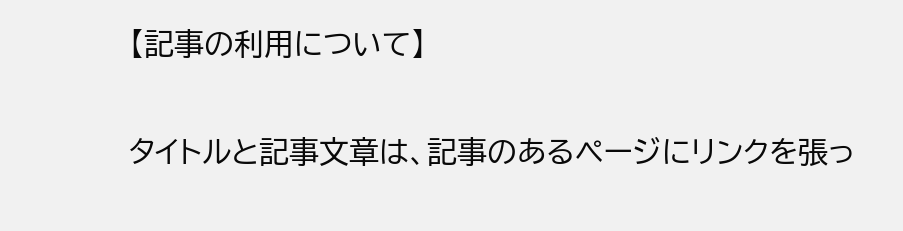【記事の利用について】

タイトルと記事文章は、記事のあるページにリンクを張っ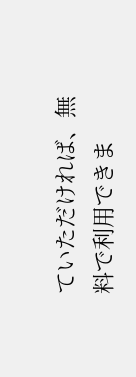ていただければ、無料で利用できま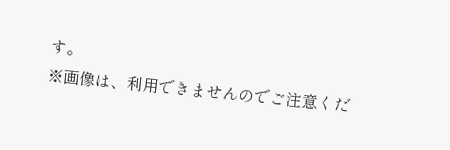す。
※画像は、利用できませんのでご注意くだ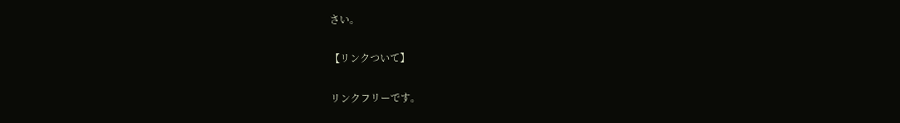さい。

【リンクついて】

リンクフリーです。